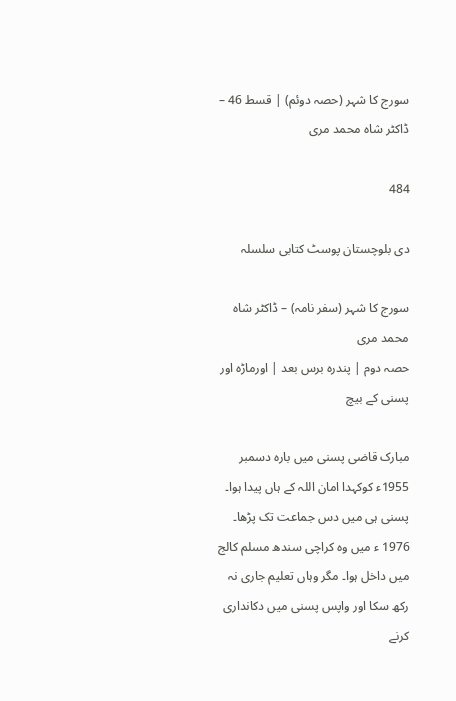سورج کا شہر (حصہ دوئم) | قسط 46 – ڈاکٹر شاہ محمد مری

484

دی بلوچستان پوسٹ کتابی سلسلہ

سورج کا شہر (سفر نامہ) – ڈاکٹر شاہ محمد مری
حصہ دوم | پندرہ برس بعد | اورماڑہ اور پسنی کے بیچ

مبارک قاضی پسنی میں بارہ دسمبر 1955ء کوکہدا امان اللہ کے ہاں پیدا ہوا۔ پسنی ہی میں دس جماعت تک پڑھا۔ 1976 ء میں وہ کراچی سندھ مسلم کالج میں داخل ہوا۔ مگر وہاں تعلیم جاری نہ رکھ سکا اور واپس پسنی میں دکانداری کرنے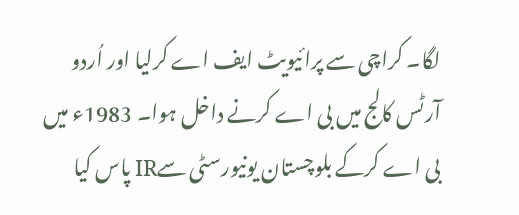لگا۔ کراچی سے پرائیویٹ ایف اے کرلیا اور اُردو آرٹس کالج میں بی اے کرنے داخل ہوا۔ 1983ء میں بی اے کرکے بلوچستان یونیورسٹی سےIR پاس کیا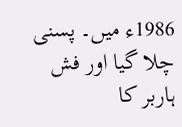1986ء میں۔ پسنی چلا گیا اور فش ہاربر کا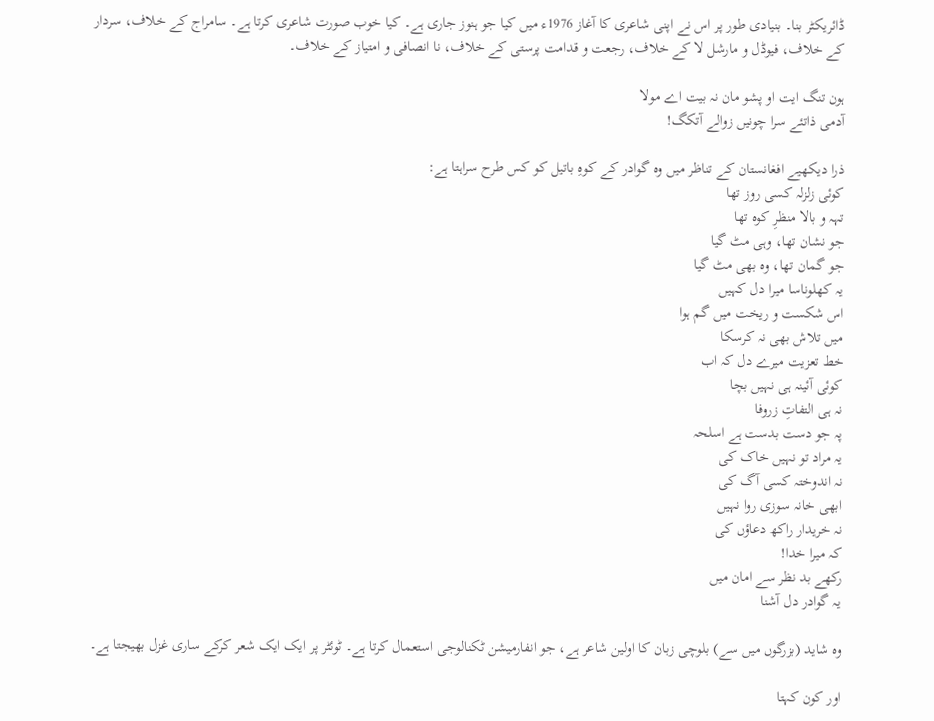ڈائریکٹر بنا۔ بنیادی طور پر اس نے اپنی شاعری کا آغاز 1976ء میں کیا جو ہنوز جاری ہے۔ کیا خوب صورت شاعری کرتا ہے۔ سامراج کے خلاف، سردار کے خلاف، فیوڈل و مارشل لا کے خلاف، رجعت و قدامت پرستی کے خلاف، نا انصافی و امتیاز کے خلاف۔

ہون تنگ ایت او پشو مان نہ بیت اے مولا
آدمی ذاتئے سرا چونیں زوالے آتکگ!

ذرا دیکھیے افغانستان کے تناظر میں وہ گوادر کے کوہِ باتیل کو کس طرح سراہتا ہے:
کوئی زلزلہ کسی روز تھا
تہہ و بالا منظرِ کوہ تھا
جو نشان تھا، وہی مٹ گیا
جو گمان تھا، وہ بھی مٹ گیا
یہ کھلوناسا میرا دل کہیں
اس شکست و ریخت میں گم ہوا
میں تلاش بھی نہ کرسکا
خط تعزیت میرے دل کہ اب
کوئی آئینہ ہی نہیں بچا
نہ ہی التفاتِ زروفا
پہ جو دست بدست ہے اسلحہ
یہ مراد تو نہیں خاک کی
نہ اندوختہ کسی آگ کی
ابھی خانہ سوزی روا نہیں
نہ خریدار راکھ دعاؤں کی
کہ میرا خدا!
رکھے بد نظر سے امان میں
یہ گوادر دل آشنا

وہ شاید (بزرگوں میں سے) بلوچی زبان کا اولین شاعر ہے، جو انفارمیشن ٹکنالوجی استعمال کرتا ہے۔ ٹوئٹر پر ایک ایک شعر کرکے ساری غزل بھیجتا ہے۔

اور کون کہتا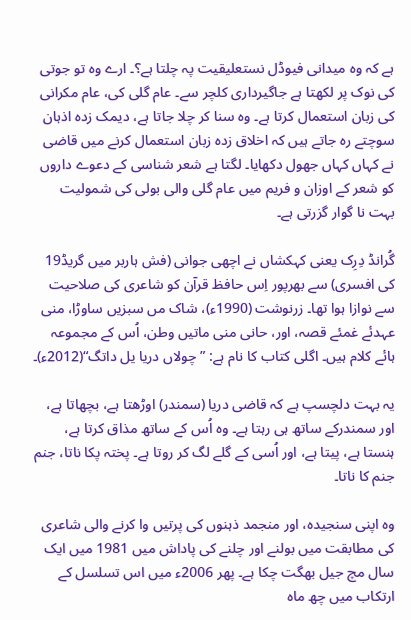ہے کہ وہ میدانی فیوڈل نستعلیقیت پہ چلتا ہے؟۔ ارے وہ تو جوتی کی نوک پر لکھتا ہے جاگیرداری کلچر سے۔ عام گلی کی، عام مکرانی کی زبان استعمال کرتا ہے۔ وہ سنا کر چلا جاتا ہے، دیمک زدہ اذہان سوچتے رہ جاتے ہیں کہ اخلاق زدہ زبان استعمال کرنے میں قاضی نے کہاں کہاں جھول دکھایا۔ لگتا ہے شعر شناسی کے دعوے داروں کو شعر کے اوزان و فریم میں عام گلی والی بولی کی شمولیت بہت نا گوار گزرتی ہے۔

گُرانڈ دِرِک یعنی کہکشاں نے اچھی جوانی (فش ہاربر میں گریڈ19 کی افسری) سے بھرپور اِس حافظ قرآن کو شاعری کی صلاحیت سے نوازا ہوا تھا۔ زرنوشت (1990ء)، شاک مں سبزیں ساوڑا، منی عہدئے غمئے قصہ، اور، حانی منی ماتیں وطن، اُس کے مجموعہ ہائے کلام ہیں۔ اگلی کتاب کا نام ہے: ”چولاں دریا یل داتگ“(2012ء)۔

یہ بہت دلچسپ ہے کہ قاضی دریا (سمندر) اوڑھتا ہے، بچھاتا ہے، اور سمندرکے ساتھ ہی رہتا ہے۔ وہ اُس کے ساتھ مذاق کرتا ہے، ہنستا ہے، پیتا ہے، اور اُسی کے گلے لگ کر روتا ہے۔ پختہ پکا ناتا، جنم جنم کا ناتا۔

وہ اپنی سنجیدہ، اور منجمد ذہنوں کی پرتیں وا کرنے والی شاعری کی مطابقت میں بولنے اور چلنے کی پاداش میں 1981 میں ایک سال مچ جیل بھگت چکا ہے۔ پھر 2006ء میں اس تسلسل کے ارتکاب میں چھ ماہ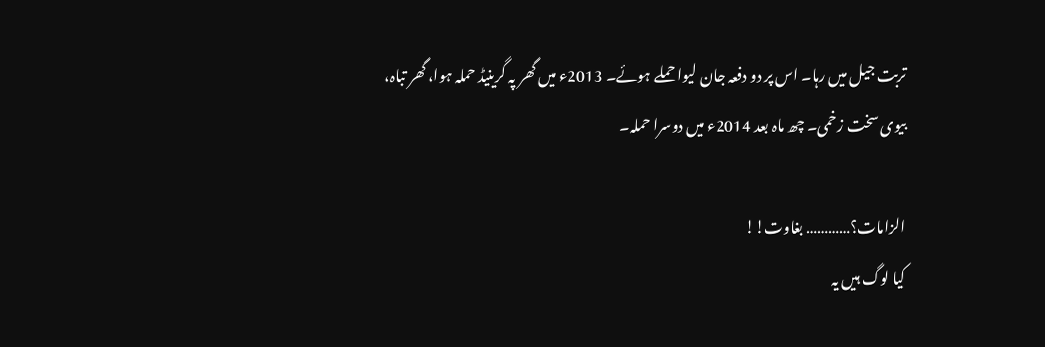تربت جیل میں رہا۔ اس پر دو دفعہ جان لیوا حملے ہوئے۔ 2013ء میں گھر پہ گرینیڈ حملہ ہوا، گھر تباہ، بیوی سخت زخمی۔ چھ ماہ بعد 2014ء میں دوسرا حملہ۔

الزامات؟………… بغاوت!!
کیا لوگ ہیں یہ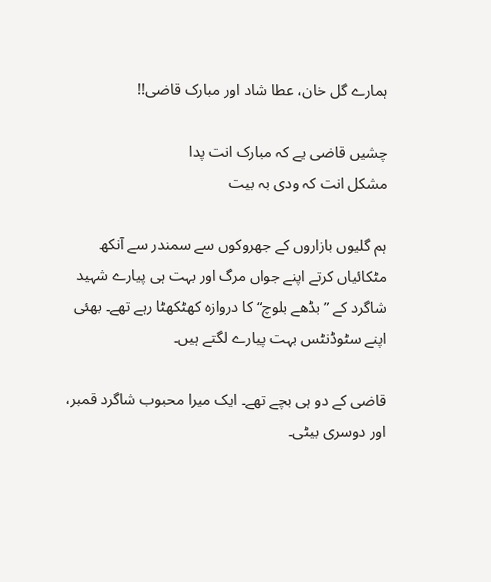ہمارے گل خان، عطا شاد اور مبارک قاضی!!

چشیں قاضی یے کہ مبارک انت پدا
مشکل انت کہ ودی بہ بیت

ہم گلیوں بازاروں کے جھروکوں سے سمندر سے آنکھ مٹکائیاں کرتے اپنے جواں مرگ اور بہت ہی پیارے شہید شاگرد کے ”بڈھے بلوچ“ کا دروازہ کھٹکھٹا رہے تھے۔ بھئی اپنے سٹوڈنٹس بہت پیارے لگتے ہیں۔

قاضی کے دو ہی بچے تھے۔ ایک میرا محبوب شاگرد قمبر، اور دوسری بیٹی۔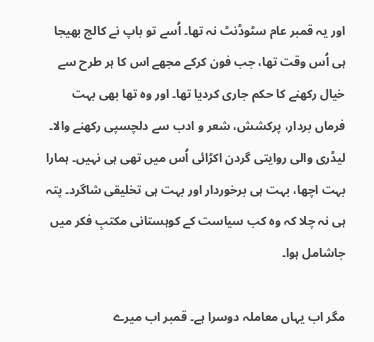اور یہ قمبر عام سٹوڈنٹ نہ تھا۔ اُسے تو باپ نے کالج بھیجا ہی اُس وقت تھا، جب فون کرکے مجھے اس کا ہر طرح سے خیال رکھنے کا حکم جاری کردیا تھا۔ اور وہ تھا بھی بہت فرماں بردار، پرکشش، شعر و ادب سے دلچسپی رکھنے والا۔ لیڈری والی روایتی گردن اکڑائی اُس میں تھی ہی نہیں۔ ہمارا بہت اچھا، بہت ہی برخوردار اور بہت ہی تخلیقی شاگرد۔ پتہ ہی نہ چلا کہ وہ کب سیاست کے کوہستانی مکتبِ فکر میں جاشامل ہوا۔

مگر اب یہاں معاملہ دوسرا ہے۔ قمبر اب میرے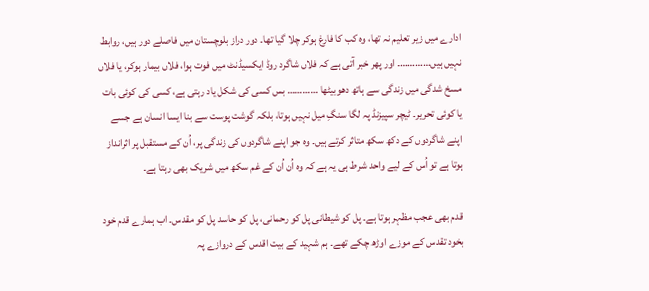ادارے میں زیر تعلیم نہ تھا، وہ کب کا فارغ ہوکر چلا گیا تھا۔ دور دراز بلوچستان میں فاصلے دور ہیں، روابط نہیں ہیں…………۔ اور پھر خبر آتی ہے کہ فلاں شاگرد روڈ ایکسیڈنٹ میں فوت ہوا، فلاں بیمار ہوکر، یا فلاں مسخ شدگی میں زندگی سے ہاتھ دھوبیٹھا ………… بس کسی کی شکل یاد رہتی ہے، کسی کی کوئی بات یا کوئی تحریر۔ ٹیچر سپیزنڈ پہ لگا سنگِ میل نہیں ہوتا، بلکہ گوشت پوست سے بنا ایسا انسان ہے جسے اپنے شاگردوں کے دکھ سکھ متاثر کرتے ہیں۔ وہ جو اپنے شاگردوں کی زندگی پر، اُن کے مستقبل پر اثرانداز ہوتا ہے تو اُس کے لیے واحد شرط ہی یہ ہے کہ وہ اُن اُن کے غم سکھ میں شریک بھی رہتا ہے۔

قدم بھی عجب مظہر ہوتا ہے۔ پل کو شیطانی پل کو رحمانی، پل کو حاسد پل کو مقدس۔ اب ہمارے قدم خود بخود تقدس کے موزے اوڑھ چکے تھے۔ ہم شہید کے بیت اقدس کے دروازے پہ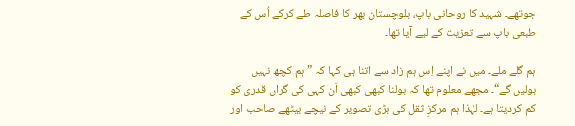جوتھے۔ شہید کا روحانی باپ، بلوچستان بھر کا فاصلہ طے کرکے اُس کے طبعی باپ سے تعزیت کے لیے آیا تھا۔

ہم گلے ملے۔ میں نے اپنے اِس ہم زاد سے اتنا ہی کہا کہ ”ہم کچھ نہیں بولیں گے“۔ مجھے معلوم تھا کہ بولنا کبھی کبھی اَن کہی کی گراں قدری کو کم کردیتا ہے۔ لہٰذا ہم مرکزِ ثقل کی بڑی تصویر کے نیچے بیٹھے صاحب اور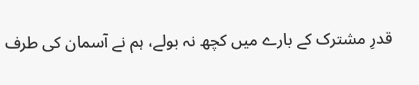قدرِ مشترک کے بارے میں کچھ نہ بولے، ہم نے آسمان کی طرف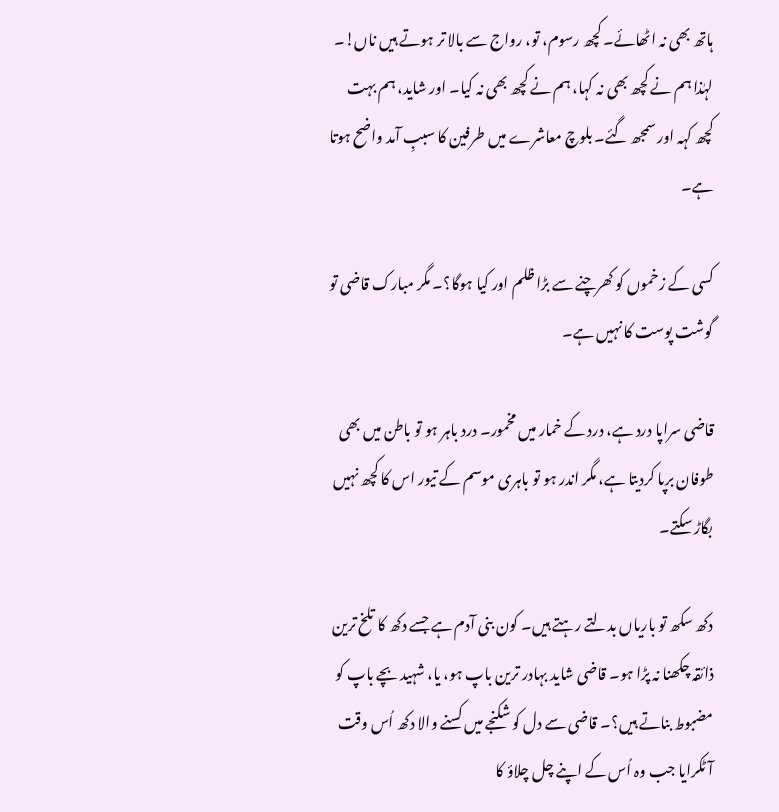ہاتھ بھی نہ اٹھائے۔ کچھ رسوم، تو، رواج سے بالا تر ہوتے ہیں ناں!۔ لہٰذا ہم نے کچھ بھی نہ کہا، ہم نے کچھ بھی نہ کیا۔ اور شاید، ہم بہت کچھ کہہ اور سمجھ گئے۔ بلوچ معاشرے میں طرفین کا سببِ آمد واضح ہوتا ہے۔

کسی کے زخموں کو کھرچنے سے بڑا ظلم اور کیا ہوگا؟۔ مگر مبارک قاضی تو گوشت پوست کا نہیں ہے۔

قاضی سراپا درد ہے، درد کے خمار میں مخمور۔ درد باہر ہو تو باطن میں بھی طوفان برپا کردیتا ہے، مگر اندر ہو تو باہری موسم کے تیور اس کا کچھ نہیں بگاڑ سکتے۔

دکھ سکھ تو باریاں بدلتے رہتے ہیں۔ کون بنی آدم ہے جسے دکھ کا تلخ ترین ذائقہ چکھنا نہ پڑا ہو۔ قاضی شاید بہادر ترین باپ ہو، یا، شہید بچے باپ کو مضبوط بناتے ہیں؟۔ قاضی سے دل کو شکنجے میں کسنے والا دکھ اُس وقت آٹکرایا جب وہ اُس کے اپنے چل چلاؤ کا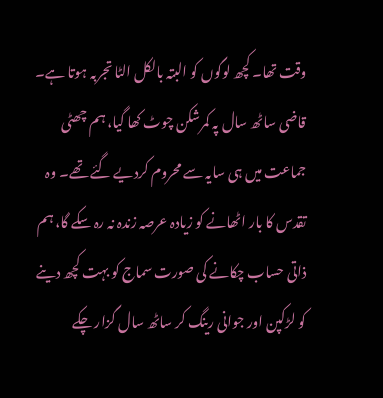وقت تھا۔ کچھ لوگوں کو البتہ بالکل الٹا تجربہ ہوتا ہے۔ قاضی ساٹھ سال پہ کمرشکن چوٹ کھا گیا، ہم چھٹی جماعت میں ہی سایہ سے محروم کردیے گئے تھے۔ وہ تقدس کا بار اٹھانے کو زیادہ عرصہ زندہ نہ رہ سکے گا، ہم ذاتی حساب چکانے کی صورت سماج کو بہت کچھ دینے کو لڑکپن اور جوانی رینگ کر ساٹھ سال گزار چکے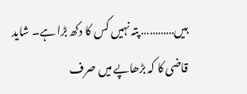ہیں………… پتہ نہیں کس کا دکھ بڑا ہے۔ شاید قاضی کا کہ بڑھاپے میں صرف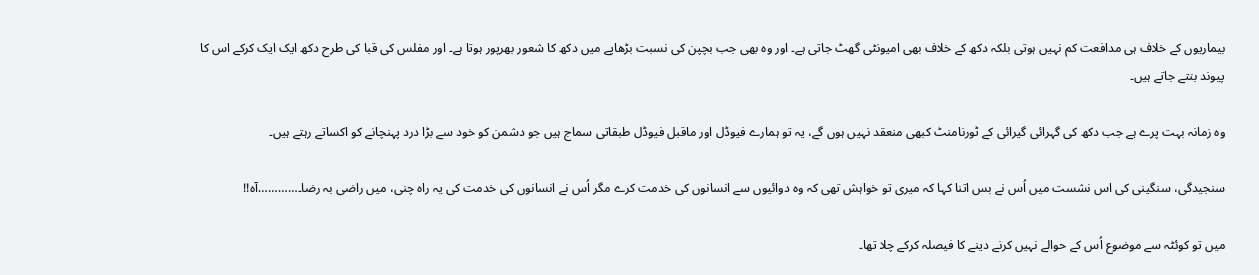بیماریوں کے خلاف ہی مدافعت کم نہیں ہوتی بلکہ دکھ کے خلاف بھی امیونٹی گھٹ جاتی ہے۔ اور وہ بھی جب بچپن کی نسبت بڑھاپے میں دکھ کا شعور بھرپور ہوتا ہے۔ اور مفلس کی قبا کی طرح دکھ ایک ایک کرکے اس کا پیوند بنتے جاتے ہیں۔

وہ زمانہ بہت پرے ہے جب دکھ کی گہرائی گیرائی کے ٹورنامنٹ کبھی منعقد نہیں ہوں گے، یہ تو ہمارے فیوڈل اور ماقبل فیوڈل طبقاتی سماج ہیں جو دشمن کو خود سے بڑا درد پہنچانے کو اکساتے رہتے ہیں۔

سنجیدگی، سنگینی کی اس نشست میں اُس نے بس اتنا کہا کہ میری تو خواہش تھی کہ وہ دوائیوں سے انسانوں کی خدمت کرے مگر اُس نے انسانوں کی خدمت کی یہ راہ چنی، میں راضی بہ رضا۔…………آہ!!

میں تو کوئٹہ سے موضوع اُس کے حوالے نہیں کرنے دینے کا فیصلہ کرکے چلا تھا۔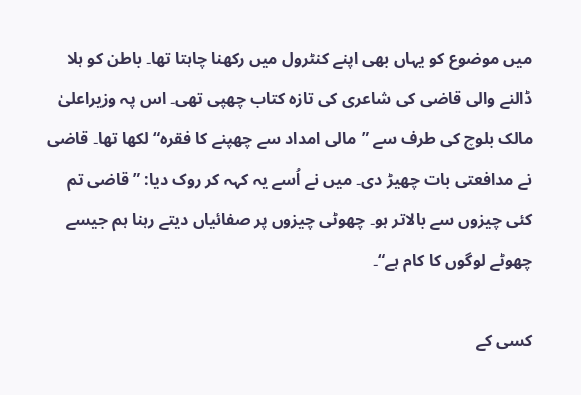میں موضوع کو یہاں بھی اپنے کنٹرول میں رکھنا چاہتا تھا۔ باطن کو ہلا ڈالنے والی قاضی کی شاعری کی تازہ کتاب چھپی تھی۔ اس پہ وزیراعلیٰ مالک بلوچ کی طرف سے ”مالی امداد سے چھپنے کا فقرہ“ لکھا تھا۔ قاضی نے مدافعتی بات چھیڑ دی۔ میں نے اُسے یہ کہہ کر روک دیا: ”قاضی تم کئی چیزوں سے بالاتر ہو۔ چھوٹی چیزوں پر صفائیاں دیتے رہنا ہم جیسے چھوٹے لوگوں کا کام ہے“۔

کسی کے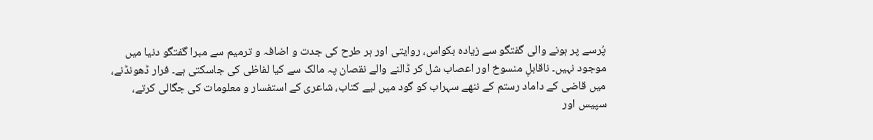پُرسے پر ہونے والی گفتگو سے زیادہ بکواس، روایتی اور ہر طرح کی جدت و اضافہ و ترمیم سے مبرا گفتگو دنیا میں موجود نہیں۔ ناقابلِ منسوخ اور اعصاب شل کر ڈالنے والے نقصان پہ مالک سے کیا لفاظی کی جاسکتی ہے۔ فرار ڈھونڈنے، میں قاضی کے داماد رستم کے ننھے سہراب کو گود میں لیے کتاب، شاعری کے استفسار و معلومات کی جگالی کرتے، سپیس اور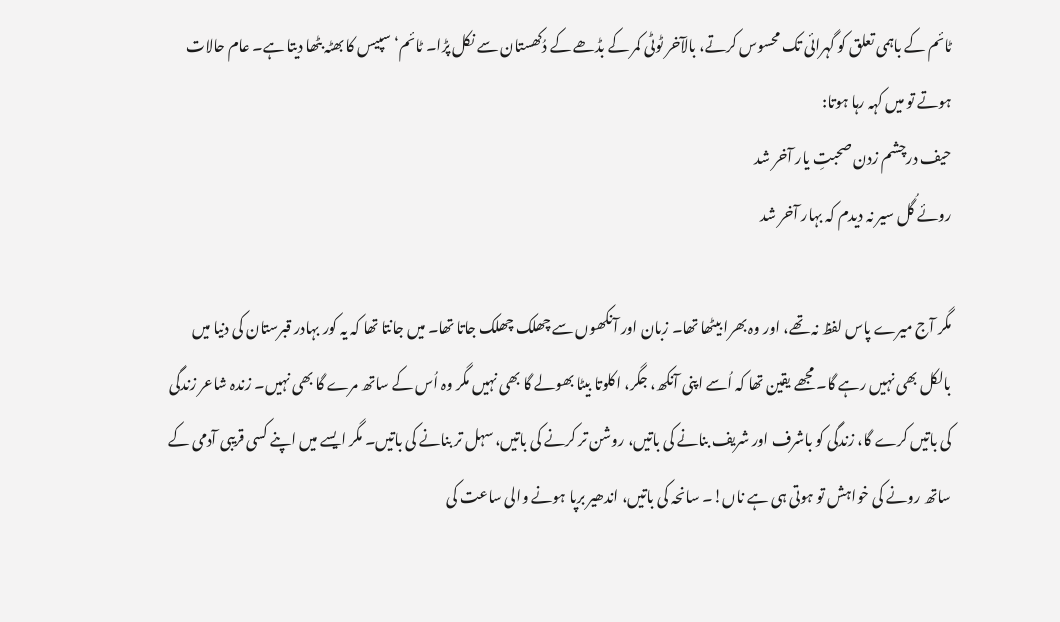ٹائم کے باہمی تعلق کو گہرائی تک محسوس کرتے، بالآخر ٹوٹی کمر کے بڈھے کے دُکھستان سے نکل پڑا۔ ٹائم‘ سپیس کا بھٹہ بٹھا دیتا ہے۔ عام حالات ہوتے تو میں کہہ رہا ہوتا:
حیف درچشم زدن صحبتِ یار آخر شد
روئے گُل سیر نہ دیدم کہ بہار آخر شد

مگر آج میرے پاس لفظ نہ تھے، اور وہ بھرا بیٹھا تھا۔ زبان اور آنکھوں سے چھلک چھلک جاتا تھا۔ میں جانتا تھا کہ یہ کور بہادر قبرستان کی دنیا میں بالکل بھی نہیں رہے گا۔ مجھے یقین تھا کہ اُسے اپنی آنکھ، جگر، اکلوتا بیٹا بھولے گا بھی نہیں مگر وہ اُس کے ساتھ مرے گا بھی نہیں۔ زندہ شاعر زندگی کی باتیں کرے گا، زندگی کو باشرف اور شریف بنانے کی باتیں، روشن تر کرنے کی باتیں، سہل تر بنانے کی باتیں۔ مگر ایسے میں اپنے کسی قریبی آدمی کے ساتھ رونے کی خواہش تو ہوتی ہی ہے ناں!۔ سانحہ کی باتیں، اندھیر برپا ہونے والی ساعت کی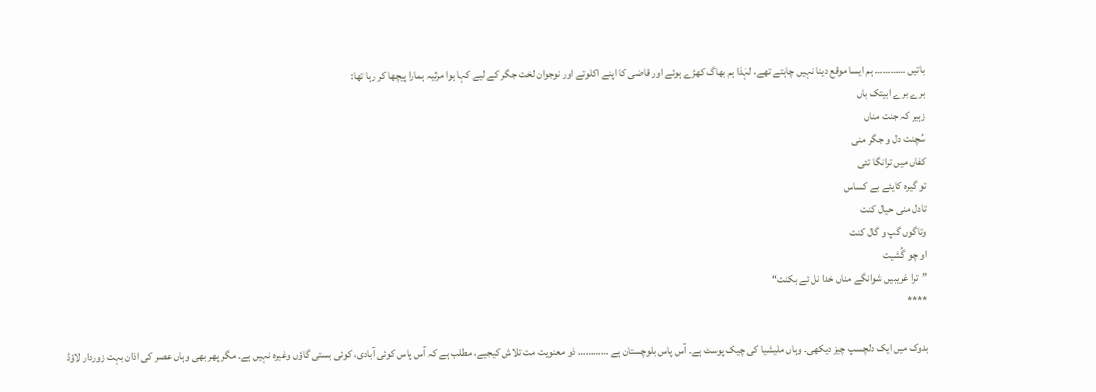باتیں ………… ہم ایسا موقع دینا نہیں چاہتے تھے، لہٰذا ہم بھاگ کھڑے ہوئے اور قاضی کا اپنے اکلوتے اور نوجوان لخت جگر کے لیے کہا ہوا مرثیہ ہمارا پیچھا کر رہا تھا:
برے برے ابیتک باں
زہیر کہ جنت مناں
سُچنت دل و جگر منی
کفاں میں ترانگا تئی
تو گیرہ کایئے بے کساس
تادل منی حیال کنت
وتاگوں گپ و گال کنت
او چو گُشیت
”ترا غریبیں شوانگے مناں خدا نل ئے بکنت“
****

بدوک میں ایک دلچسپ چیز دیکھی۔ وہاں ملیشیا کی چیک پوسٹ ہے۔ آس پاس بلوچستان ہے ………… ذو معنویت مت تلاش کیجیے، مطلب ہے کہ آس پاس کوئی آبادی، کوئی بستی گاؤں وغیرہ نہیں ہے۔ مگر پھر بھی وہاں عصر کی اذان بہت زوردار لاؤڈ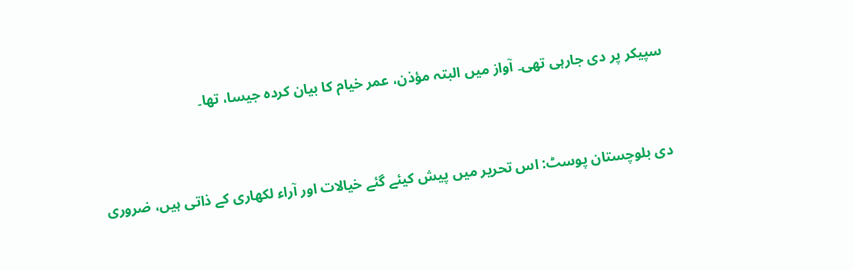سپیکر پر دی جارہی تھی۔ آواز میں البتہ مؤذن، عمر خیام کا بیان کردہ جیسا، تھا۔


دی بلوچستان پوسٹ: اس تحریر میں پیش کیئے گئے خیالات اور آراء لکھاری کے ذاتی ہیں، ضروری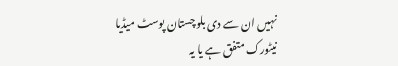نہیں ان سے دی بلوچستان پوسٹ میڈیا نیٹورک متفق ہے یا یہ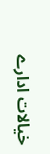خیالات ادارے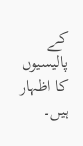کے پالیسیوں کا اظہار ہیں۔